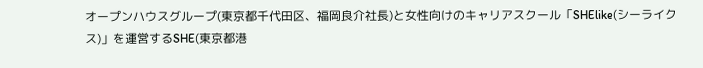オープンハウスグループ(東京都千代田区、福岡良介社長)と女性向けのキャリアスクール「SHElike(シーライクス)」を運営するSHE(東京都港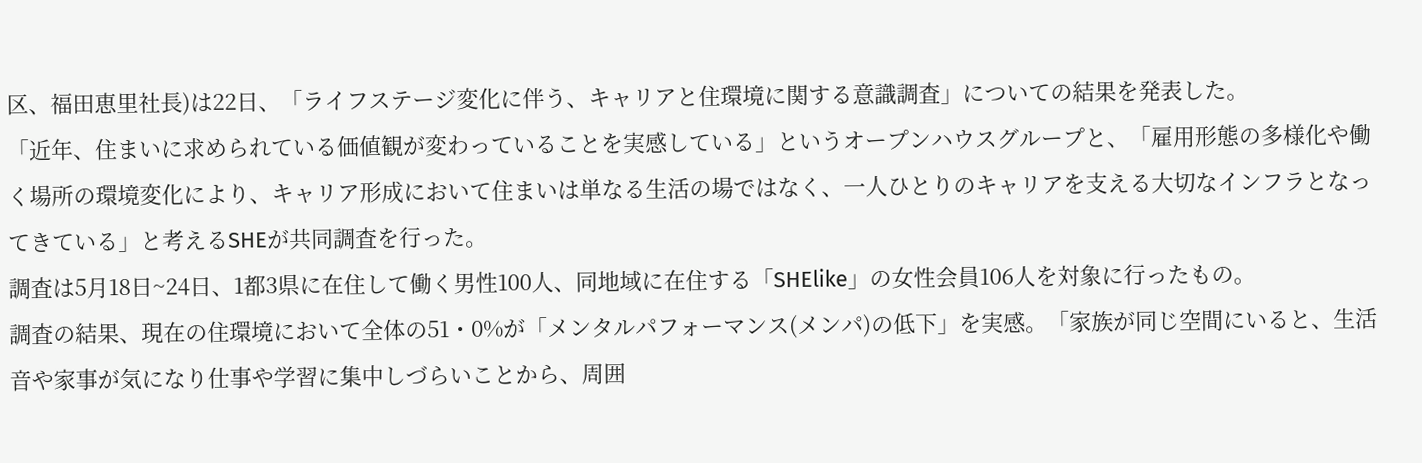区、福田恵里社長)は22日、「ライフステージ変化に伴う、キャリアと住環境に関する意識調査」についての結果を発表した。
「近年、住まいに求められている価値観が変わっていることを実感している」というオープンハウスグループと、「雇用形態の多様化や働く場所の環境変化により、キャリア形成において住まいは単なる生活の場ではなく、一人ひとりのキャリアを支える大切なインフラとなってきている」と考えるSHEが共同調査を行った。
調査は5月18日~24日、1都3県に在住して働く男性100人、同地域に在住する「SHElike」の女性会員106人を対象に行ったもの。
調査の結果、現在の住環境において全体の51・0%が「メンタルパフォーマンス(メンパ)の低下」を実感。「家族が同じ空間にいると、生活音や家事が気になり仕事や学習に集中しづらいことから、周囲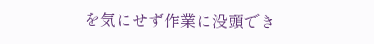を気にせず作業に没頭でき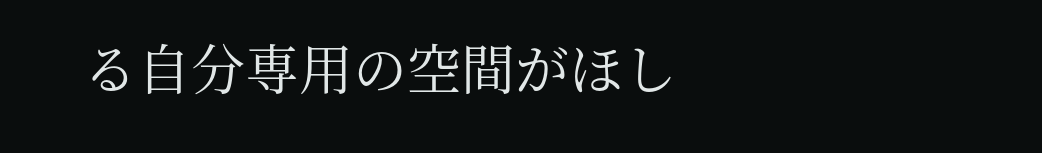る自分専用の空間がほし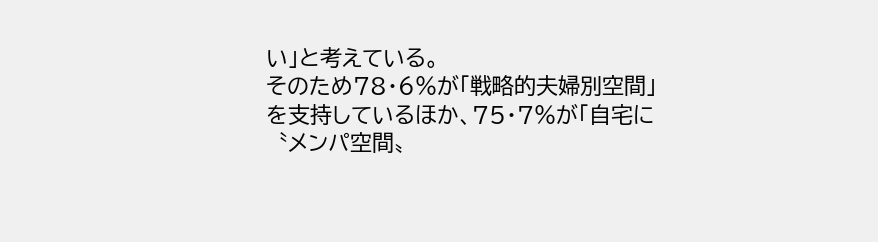い」と考えている。
そのため78・6%が「戦略的夫婦別空間」を支持しているほか、75・7%が「自宅に〝メンパ空間〟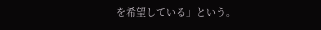を希望している」という。